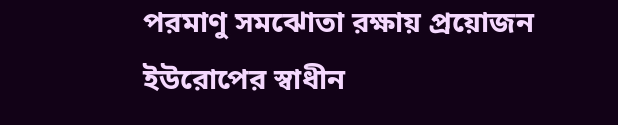পরমাণু সমঝোতা রক্ষায় প্রয়োজন ইউরোপের স্বাধীন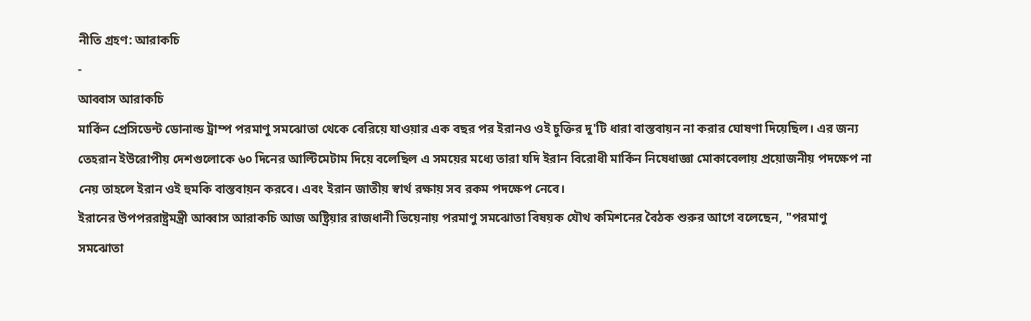নীতি গ্রহণ: আরাকচি
-
আব্বাস আরাকচি
মার্কিন প্রেসিডেন্ট ডোনাল্ড ট্রাম্প পরমাণু সমঝোতা থেকে বেরিয়ে যাওয়ার এক বছর পর ইরানও ওই চুক্তির দু'টি ধারা বাস্তবায়ন না করার ঘোষণা দিয়েছিল। এর জন্য তেহরান ইউরোপীয় দেশগুলোকে ৬০ দিনের আল্টিমেটাম দিয়ে বলেছিল এ সময়ের মধ্যে তারা যদি ইরান বিরোধী মার্কিন নিষেধাজ্ঞা মোকাবেলায় প্রয়োজনীয় পদক্ষেপ না নেয় তাহলে ইরান ওই হুমকি বাস্তবায়ন করবে। এবং ইরান জাতীয় স্বার্থ রক্ষায় সব রকম পদক্ষেপ নেবে।
ইরানের উপপররাষ্ট্রমন্ত্রী আব্বাস আরাকচি আজ অষ্ট্রিয়ার রাজধানী ভিয়েনায় পরমাণু সমঝোতা বিষয়ক যৌথ কমিশনের বৈঠক শুরুর আগে বলেছেন, "পরমাণু সমঝোতা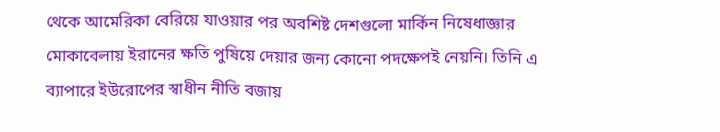থেকে আমেরিকা বেরিয়ে যাওয়ার পর অবশিষ্ট দেশগুলো মার্কিন নিষেধাজ্ঞার মোকাবেলায় ইরানের ক্ষতি পুষিয়ে দেয়ার জন্য কোনো পদক্ষেপই নেয়নি। তিনি এ ব্যাপারে ইউরোপের স্বাধীন নীতি বজায়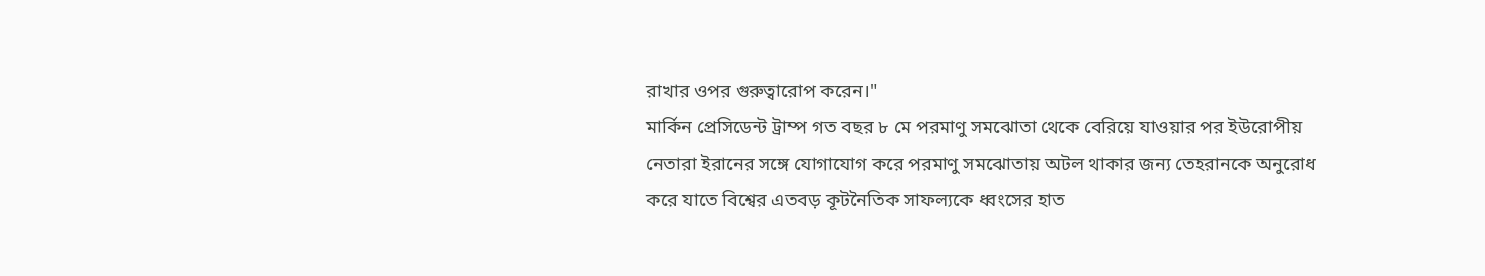রাখার ওপর গুরুত্বারোপ করেন।"
মার্কিন প্রেসিডেন্ট ট্রাম্প গত বছর ৮ মে পরমাণু সমঝোতা থেকে বেরিয়ে যাওয়ার পর ইউরোপীয় নেতারা ইরানের সঙ্গে যোগাযোগ করে পরমাণু সমঝোতায় অটল থাকার জন্য তেহরানকে অনুরোধ করে যাতে বিশ্বের এতবড় কূটনৈতিক সাফল্যকে ধ্বংসের হাত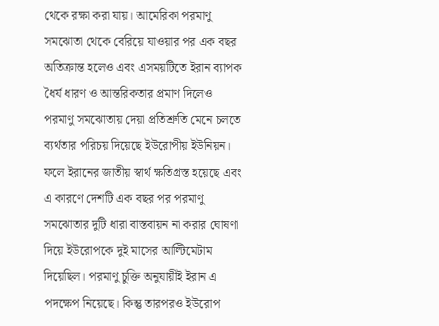থেকে রক্ষা করা যায়। আমেরিকা পরমাণু সমঝোতা থেকে বেরিয়ে যাওয়ার পর এক বছর অতিক্রান্ত হলেও এবং এসময়টিতে ইরান ব্যাপক ধৈর্য ধারণ ও আন্তরিকতার প্রমাণ দিলেও পরমাণু সমঝোতায় দেয়া প্রতিশ্রুতি মেনে চলতে ব্যর্থতার পরিচয় দিয়েছে ইউরোপীয় ইউনিয়ন। ফলে ইরানের জাতীয় স্বার্থ ক্ষতিগ্রস্ত হয়েছে এবং এ কারণে দেশটি এক বছর পর পরমাণু সমঝোতার দুটি ধারা বাস্তবায়ন না করার ঘোষণা দিয়ে ইউরোপকে দুই মাসের আল্টিমেটাম দিয়েছিল। পরমাণু চুক্তি অনুযায়ীই ইরান এ পদক্ষেপ নিয়েছে। কিন্তু তারপরও ইউরোপ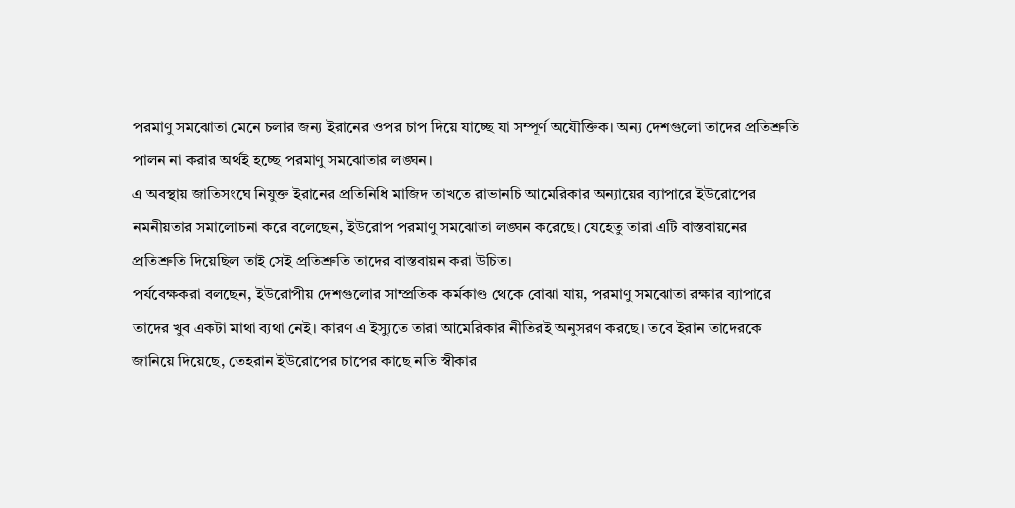পরমাণু সমঝোতা মেনে চলার জন্য ইরানের ওপর চাপ দিয়ে যাচ্ছে যা সম্পূর্ণ অযৌক্তিক। অন্য দেশগুলো তাদের প্রতিশ্রুতি পালন না করার অর্থই হচ্ছে পরমাণু সমঝোতার লঙ্ঘন।
এ অবস্থায় জাতিসংঘে নিযুক্ত ইরানের প্রতিনিধি মাজিদ তাখতে রাভানচি আমেরিকার অন্যায়ের ব্যাপারে ইউরোপের নমনীয়তার সমালোচনা করে বলেছেন, ইউরোপ পরমাণু সমঝোতা লঙ্ঘন করেছে। যেহেতু তারা এটি বাস্তবায়নের প্রতিশ্রুতি দিয়েছিল তাই সেই প্রতিশ্রুতি তাদের বাস্তবায়ন করা উচিত।
পর্যবেক্ষকরা বলছেন, ইউরোপীয় দেশগুলোর সাম্প্রতিক কর্মকাণ্ড থেকে বোঝা যায়, পরমাণু সমঝোতা রক্ষার ব্যাপারে তাদের খুব একটা মাথা ব্যথা নেই। কারণ এ ইস্যুতে তারা আমেরিকার নীতিরই অনুসরণ করছে। তবে ইরান তাদেরকে জানিয়ে দিয়েছে, তেহরান ইউরোপের চাপের কাছে নতি স্বীকার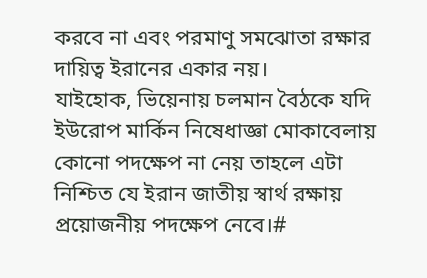করবে না এবং পরমাণু সমঝোতা রক্ষার দায়িত্ব ইরানের একার নয়।
যাইহোক, ভিয়েনায় চলমান বৈঠকে যদি ইউরোপ মার্কিন নিষেধাজ্ঞা মোকাবেলায় কোনো পদক্ষেপ না নেয় তাহলে এটা নিশ্চিত যে ইরান জাতীয় স্বার্থ রক্ষায় প্রয়োজনীয় পদক্ষেপ নেবে।#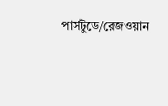পার্সটুডে/রেজওয়ান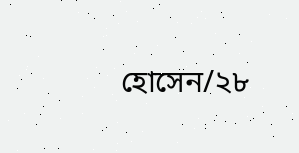হোসেন/২৮